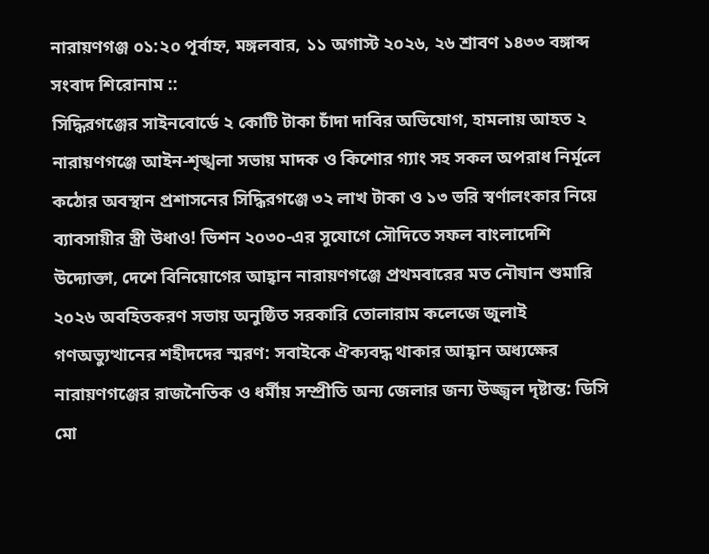নারায়ণগঞ্জ ০১:২০ পূর্বাহ্ন, মঙ্গলবার, ১১ অগাস্ট ২০২৬, ২৬ শ্রাবণ ১৪৩৩ বঙ্গাব্দ
সংবাদ শিরোনাম ::
সিদ্ধিরগঞ্জের সাইনবোর্ডে ২ কোটি টাকা চাঁদা দাবির অভিযোগ, হামলায় আহত ২ নারায়ণগঞ্জে আইন-শৃঙ্খলা সভায় মাদক ও কিশোর গ্যাং সহ সকল অপরাধ নির্মূলে কঠোর অবস্থান প্রশাসনের সিদ্ধিরগঞ্জে ৩২ লাখ টাকা ও ১৩ ভরি স্বর্ণালংকার নিয়ে ব্যাবসায়ীর স্ত্রী উধাও! ভিশন ২০৩০-এর সুযোগে সৌদিতে সফল বাংলাদেশি উদ্যোক্তা, দেশে বিনিয়োগের আহ্বান নারায়ণগঞ্জে প্রথমবারের মত নৌযান শুমারি ২০২৬ অবহিতকরণ সভায় অনুষ্ঠিত সরকারি তোলারাম কলেজে জুলাই গণঅভ্যুত্থানের শহীদদের স্মরণ: সবাইকে ঐক্যবদ্ধ থাকার আহ্বান অধ্যক্ষের নারায়ণগঞ্জের রাজনৈতিক ও ধর্মীয় সম্প্রীতি অন্য জেলার জন্য উজ্জ্বল দৃষ্টান্ত: ডিসি মো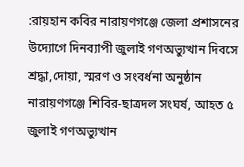:রায়হান কবির নারায়ণগঞ্জে জেলা প্রশাসনের উদ্যোগে দিনব্যাপী জুলাই গণঅভ্যুত্থান দিবসে শ্রদ্ধা,দোয়া, স্মরণ ও সংবর্ধনা অনুষ্ঠান নারায়ণগঞ্জে শিবির-ছাত্রদল সংঘর্ষ, আহত ৫ জুলাই গণঅভ্যুত্থান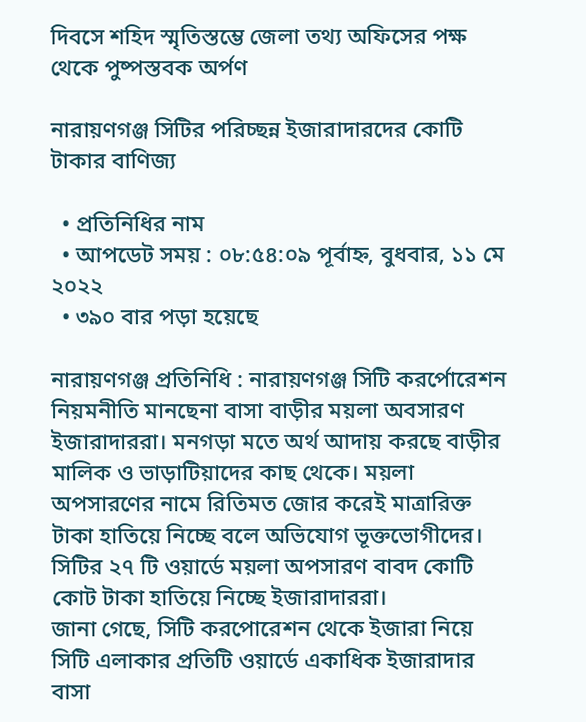দিবসে শহিদ স্মৃতিস্তম্ভে জেলা তথ্য অফিসের পক্ষ থেকে পুষ্পস্তবক অর্পণ

নারায়ণগঞ্জ সিটির পরিচ্ছন্ন ইজারাদারদের কোটি টাকার বাণিজ্য

  • প্রতিনিধির নাম
  • আপডেট সময় : ০৮:৫৪:০৯ পূর্বাহ্ন, বুধবার, ১১ মে ২০২২
  • ৩৯০ বার পড়া হয়েছে

নারায়ণগঞ্জ প্রতিনিধি : নারায়ণগঞ্জ সিটি করর্পোরেশন নিয়মনীতি মানছেনা বাসা বাড়ীর ময়লা অবসারণ ইজারাদাররা। মনগড়া মতে অর্থ আদায় করছে বাড়ীর মালিক ও ভাড়াটিয়াদের কাছ থেকে। ময়লা অপসারণের নামে রিতিমত জোর করেই মাত্রারিক্ত টাকা হাতিয়ে নিচ্ছে বলে অভিযোগ ভূক্তভোগীদের। সিটির ২৭ টি ওয়ার্ডে ময়লা অপসারণ বাবদ কোটি কোট টাকা হাতিয়ে নিচ্ছে ইজারাদাররা।
জানা গেছে, সিটি করপোরেশন থেকে ইজারা নিয়ে সিটি এলাকার প্রতিটি ওয়ার্ডে একাধিক ইজারাদার বাসা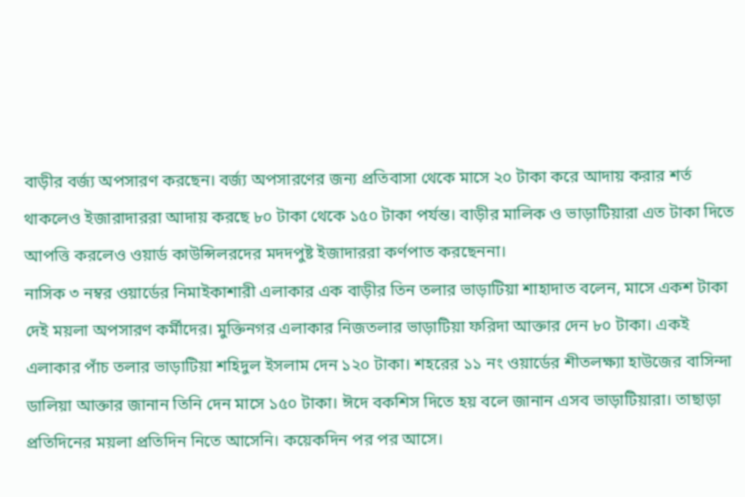বাড়ীর বর্জ্য অপসারণ করছেন। বর্জ্য অপসারণের জন্য প্রতিবাসা থেকে মাসে ২০ টাকা করে আদায় করার শর্ত থাকলেও ইজারাদাররা আদায় করছে ৮০ টাকা থেকে ১৫০ টাকা পর্যন্ত। বাড়ীর মালিক ও ভাড়াটিয়ারা এত টাকা দিতে আপত্তি করলেও ওয়ার্ড কাউন্সিলরদের মদদপুষ্ট ইজাদাররা কর্ণপাত করছেননা।
নাসিক ৩ নম্বর ওয়ার্ডের নিমাইকাশারী এলাকার এক বাড়ীর তিন তলার ভাড়াটিয়া শাহাদাত বলেন, মাসে একশ টাকা দেই ময়লা অপসারণ কর্মীদের। মুক্তিনগর এলাকার নিজতলার ভাড়াটিয়া ফরিদা আক্তার দেন ৮০ টাকা। একই এলাকার পাঁচ তলার ভাড়াটিয়া শহিদুল ইসলাম দেন ১২০ টাকা। শহরের ১১ নং ওয়ার্ডের শীতলক্ষ্যা হাউজের বাসিন্দা ডালিয়া আক্তার জানান তিনি দেন মাসে ১৫০ টাকা। ঈদে বকশিস দিতে হয় বলে জানান এসব ভাড়াটিয়ারা। তাছাড়া প্রতিদিনের ময়লা প্রতিদিন নিতে আসেনি। কয়েকদিন পর পর আসে।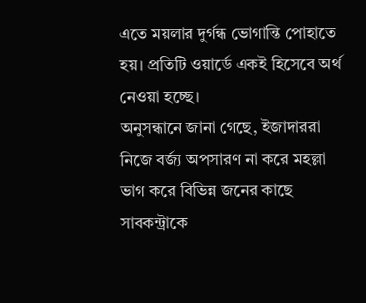এতে ময়লার দুর্গন্ধ ভোগান্তি পোহাতে হয়। প্রতিটি ওয়ার্ডে একই হিসেবে অর্থ নেওয়া হচ্ছে।
অনুসন্ধানে জানা গেছে, ইজাদাররা নিজে বর্জ্য অপসারণ না করে মহল্লা ভাগ করে বিভিন্ন জনের কাছে সাবকন্ট্রাকে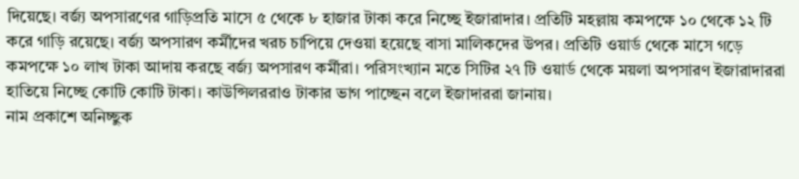দিয়েছে। বর্জ্য অপসারণের গাড়িপ্রতি মাসে ৫ থেকে ৮ হাজার টাকা করে নিচ্ছে ইজারাদার। প্রতিটি মহল্লায় কমপক্ষে ১০ থেকে ১২ টি করে গাড়ি রয়েছে। বর্জ্য অপসারণ কর্মীদের খরচ চাপিয়ে দেওয়া হয়েছে বাসা মালিকদের উপর। প্রতিটি ওয়ার্ড থেকে মাসে গড়ে কমপক্ষে ১০ লাখ টাকা আদায় করছে বর্জ্য অপসারণ কর্মীরা। পরিসংখ্যান মতে সিটির ২৭ টি ওয়ার্ড থেকে ময়লা অপসারণ ইজারাদাররা হাতিয়ে নিচ্ছে কোটি কোটি টাকা। কাউন্সিলররাও টাকার ভাগ পাচ্ছেন বলে ইজাদাররা জানায়।
নাম প্রকাশে অনিচ্ছুক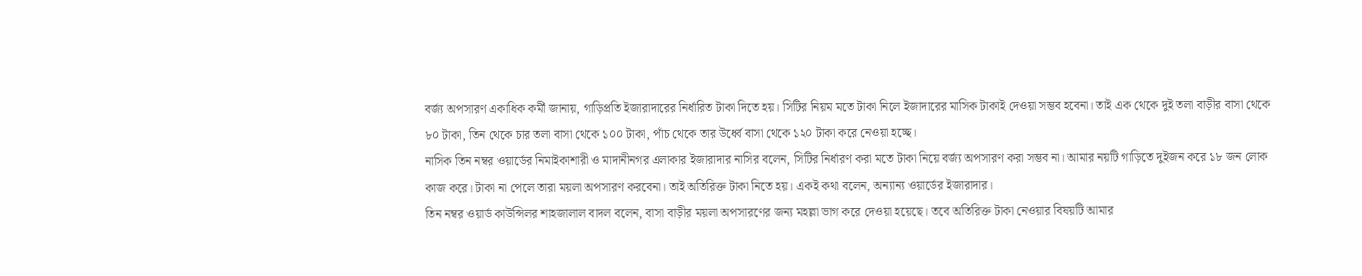বর্জ্য অপসারণ একাধিক কর্মী জানায়, গাড়িপ্রতি ইজারাদারের নির্ধারিত টাকা দিতে হয়। সিটির নিয়ম মতে টাকা নিলে ইজাদারের মাসিক টাকাই দেওয়া সম্ভব হবেনা। তাই এক থেকে দুই তলা বাড়ীর বাসা থেকে ৮০ টাকা, তিন থেকে চার তলা বাসা থেকে ১০০ টাকা, পাঁচ থেকে তার উর্ধ্বে বাসা থেকে ১২০ টাকা করে নেওয়া হচ্ছে।
নাসিক তিন নম্বর ওয়ার্ডের নিমাইকাশারী ও মাদানীনগর এলাকার ইজারাদার নাসির বলেন, সিটির নির্ধারণ করা মতে টাকা নিয়ে বর্জ্য অপসারণ করা সম্ভব না। আমার নয়টি গাড়িতে দুইজন করে ১৮ জন লোক কাজ করে। টাকা না পেলে তারা ময়লা অপসারণ করবেনা। তাই অতিরিক্ত টাকা নিতে হয়। একই কথা বলেন, অন্যান্য ওয়ার্ডের ইজারাদার।
তিন নম্বর ওয়ার্ড কাউন্সিলর শাহজালাল বাদল বলেন, বাসা বাড়ীর ময়লা অপসারণের জন্য মহল্লা ভাগ করে দেওয়া হয়েছে। তবে অতিরিক্ত টাকা নেওয়ার বিষয়টি আমার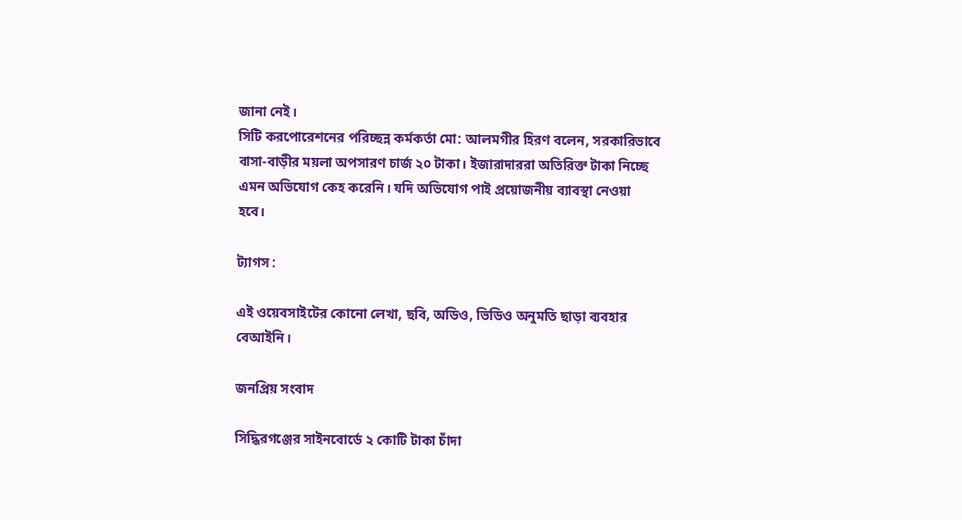জানা নেই।
সিটি করপোরেশনের পরিচ্ছন্ন কর্মকর্তা মো: আলমগীর হিরণ বলেন, সরকারিভাবে বাসা-বাড়ীর ময়লা অপসারণ চার্জ ২০ টাকা। ইজারাদাররা অতিরিক্ত টাকা নিচ্ছে এমন অভিযোগ কেহ করেনি। যদি অভিযোগ পাই প্রয়োজনীয় ব্যাবস্থা নেওয়া হবে।

ট্যাগস :

এই ওয়েবসাইটের কোনো লেখা, ছবি, অডিও, ভিডিও অনুমতি ছাড়া ব্যবহার বেআইনি।

জনপ্রিয় সংবাদ

সিদ্ধিরগঞ্জের সাইনবোর্ডে ২ কোটি টাকা চাঁদা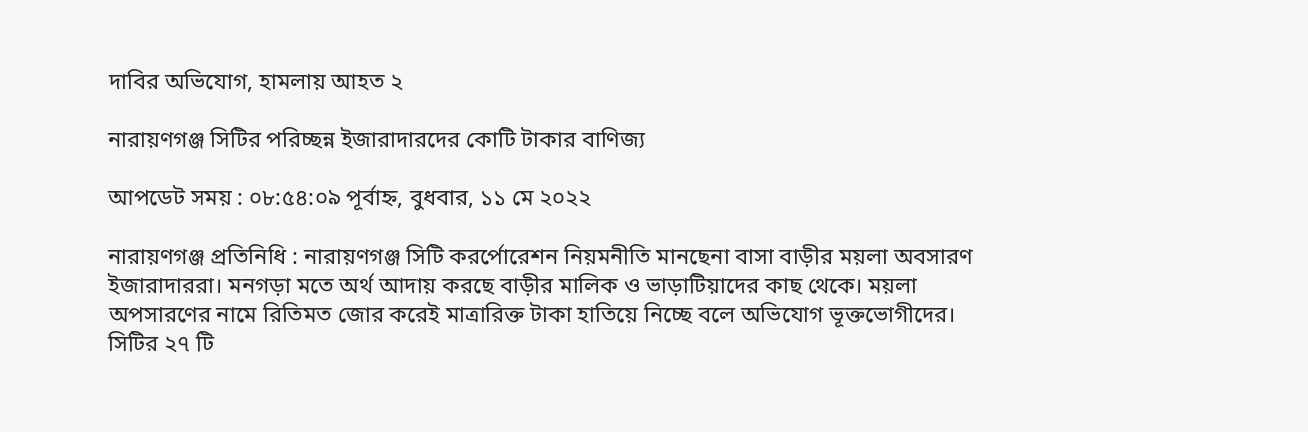দাবির অভিযোগ, হামলায় আহত ২

নারায়ণগঞ্জ সিটির পরিচ্ছন্ন ইজারাদারদের কোটি টাকার বাণিজ্য

আপডেট সময় : ০৮:৫৪:০৯ পূর্বাহ্ন, বুধবার, ১১ মে ২০২২

নারায়ণগঞ্জ প্রতিনিধি : নারায়ণগঞ্জ সিটি করর্পোরেশন নিয়মনীতি মানছেনা বাসা বাড়ীর ময়লা অবসারণ ইজারাদাররা। মনগড়া মতে অর্থ আদায় করছে বাড়ীর মালিক ও ভাড়াটিয়াদের কাছ থেকে। ময়লা অপসারণের নামে রিতিমত জোর করেই মাত্রারিক্ত টাকা হাতিয়ে নিচ্ছে বলে অভিযোগ ভূক্তভোগীদের। সিটির ২৭ টি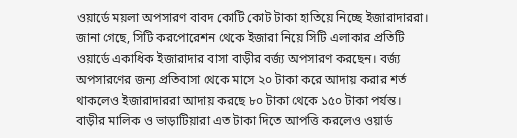ওয়ার্ডে ময়লা অপসারণ বাবদ কোটি কোট টাকা হাতিয়ে নিচ্ছে ইজারাদাররা।
জানা গেছে, সিটি করপোরেশন থেকে ইজারা নিয়ে সিটি এলাকার প্রতিটি ওয়ার্ডে একাধিক ইজারাদার বাসা বাড়ীর বর্জ্য অপসারণ করছেন। বর্জ্য অপসারণের জন্য প্রতিবাসা থেকে মাসে ২০ টাকা করে আদায় করার শর্ত থাকলেও ইজারাদাররা আদায় করছে ৮০ টাকা থেকে ১৫০ টাকা পর্যন্ত। বাড়ীর মালিক ও ভাড়াটিয়ারা এত টাকা দিতে আপত্তি করলেও ওয়ার্ড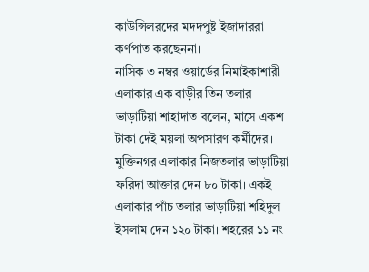কাউন্সিলরদের মদদপুষ্ট ইজাদাররা কর্ণপাত করছেননা।
নাসিক ৩ নম্বর ওয়ার্ডের নিমাইকাশারী এলাকার এক বাড়ীর তিন তলার ভাড়াটিয়া শাহাদাত বলেন, মাসে একশ টাকা দেই ময়লা অপসারণ কর্মীদের। মুক্তিনগর এলাকার নিজতলার ভাড়াটিয়া ফরিদা আক্তার দেন ৮০ টাকা। একই এলাকার পাঁচ তলার ভাড়াটিয়া শহিদুল ইসলাম দেন ১২০ টাকা। শহরের ১১ নং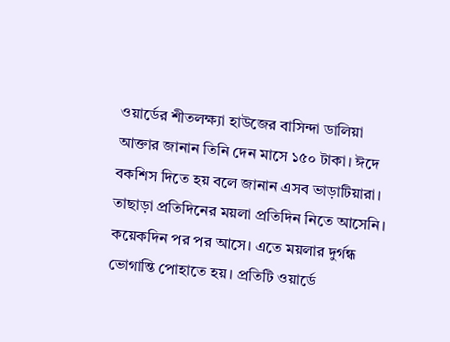ওয়ার্ডের শীতলক্ষ্যা হাউজের বাসিন্দা ডালিয়া আক্তার জানান তিনি দেন মাসে ১৫০ টাকা। ঈদে বকশিস দিতে হয় বলে জানান এসব ভাড়াটিয়ারা। তাছাড়া প্রতিদিনের ময়লা প্রতিদিন নিতে আসেনি। কয়েকদিন পর পর আসে। এতে ময়লার দুর্গন্ধ ভোগান্তি পোহাতে হয়। প্রতিটি ওয়ার্ডে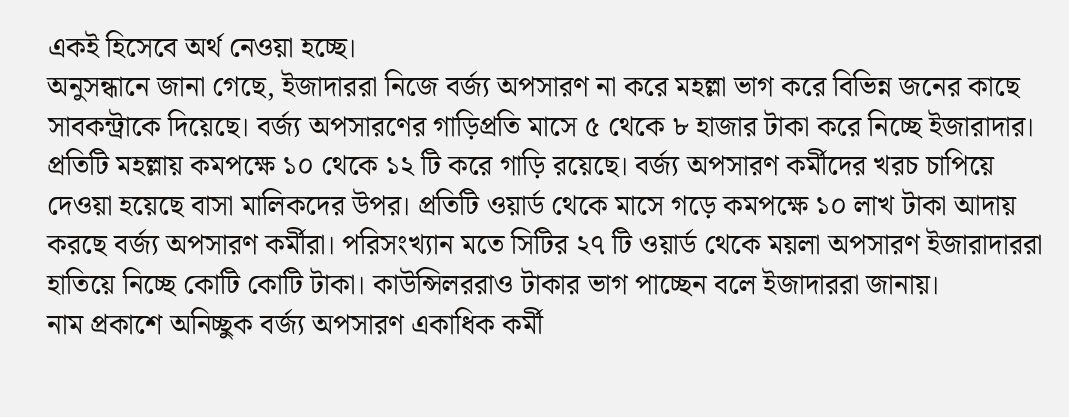একই হিসেবে অর্থ নেওয়া হচ্ছে।
অনুসন্ধানে জানা গেছে, ইজাদাররা নিজে বর্জ্য অপসারণ না করে মহল্লা ভাগ করে বিভিন্ন জনের কাছে সাবকন্ট্রাকে দিয়েছে। বর্জ্য অপসারণের গাড়িপ্রতি মাসে ৫ থেকে ৮ হাজার টাকা করে নিচ্ছে ইজারাদার। প্রতিটি মহল্লায় কমপক্ষে ১০ থেকে ১২ টি করে গাড়ি রয়েছে। বর্জ্য অপসারণ কর্মীদের খরচ চাপিয়ে দেওয়া হয়েছে বাসা মালিকদের উপর। প্রতিটি ওয়ার্ড থেকে মাসে গড়ে কমপক্ষে ১০ লাখ টাকা আদায় করছে বর্জ্য অপসারণ কর্মীরা। পরিসংখ্যান মতে সিটির ২৭ টি ওয়ার্ড থেকে ময়লা অপসারণ ইজারাদাররা হাতিয়ে নিচ্ছে কোটি কোটি টাকা। কাউন্সিলররাও টাকার ভাগ পাচ্ছেন বলে ইজাদাররা জানায়।
নাম প্রকাশে অনিচ্ছুক বর্জ্য অপসারণ একাধিক কর্মী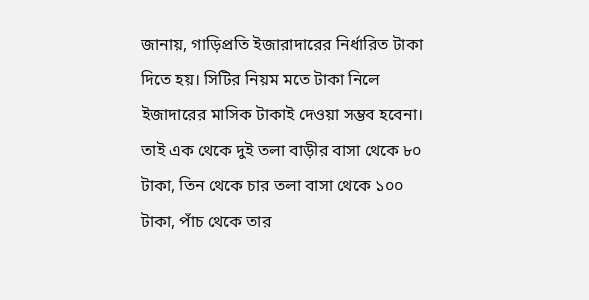জানায়, গাড়িপ্রতি ইজারাদারের নির্ধারিত টাকা দিতে হয়। সিটির নিয়ম মতে টাকা নিলে ইজাদারের মাসিক টাকাই দেওয়া সম্ভব হবেনা। তাই এক থেকে দুই তলা বাড়ীর বাসা থেকে ৮০ টাকা, তিন থেকে চার তলা বাসা থেকে ১০০ টাকা, পাঁচ থেকে তার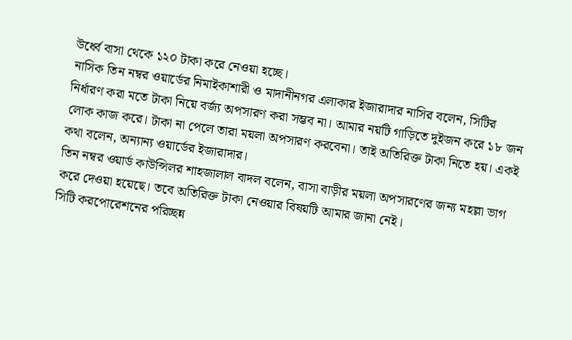উর্ধ্বে বাসা থেকে ১২০ টাকা করে নেওয়া হচ্ছে।
নাসিক তিন নম্বর ওয়ার্ডের নিমাইকাশারী ও মাদানীনগর এলাকার ইজারাদার নাসির বলেন, সিটির নির্ধারণ করা মতে টাকা নিয়ে বর্জ্য অপসারণ করা সম্ভব না। আমার নয়টি গাড়িতে দুইজন করে ১৮ জন লোক কাজ করে। টাকা না পেলে তারা ময়লা অপসারণ করবেনা। তাই অতিরিক্ত টাকা নিতে হয়। একই কথা বলেন, অন্যান্য ওয়ার্ডের ইজারাদার।
তিন নম্বর ওয়ার্ড কাউন্সিলর শাহজালাল বাদল বলেন, বাসা বাড়ীর ময়লা অপসারণের জন্য মহল্লা ভাগ করে দেওয়া হয়েছে। তবে অতিরিক্ত টাকা নেওয়ার বিষয়টি আমার জানা নেই।
সিটি করপোরেশনের পরিচ্ছন্ন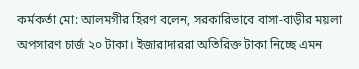কর্মকর্তা মো: আলমগীর হিরণ বলেন, সরকারিভাবে বাসা-বাড়ীর ময়লা অপসারণ চার্জ ২০ টাকা। ইজারাদাররা অতিরিক্ত টাকা নিচ্ছে এমন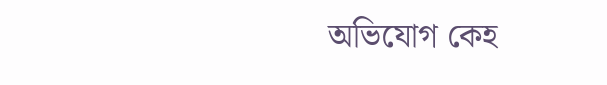অভিযোগ কেহ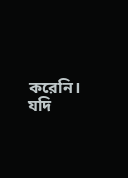করেনি। যদি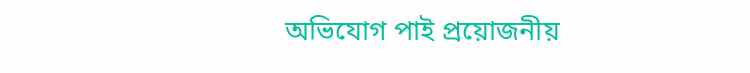অভিযোগ পাই প্রয়োজনীয়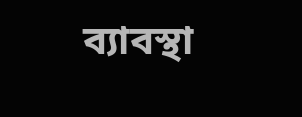ব্যাবস্থা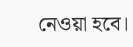নেওয়া হবে।